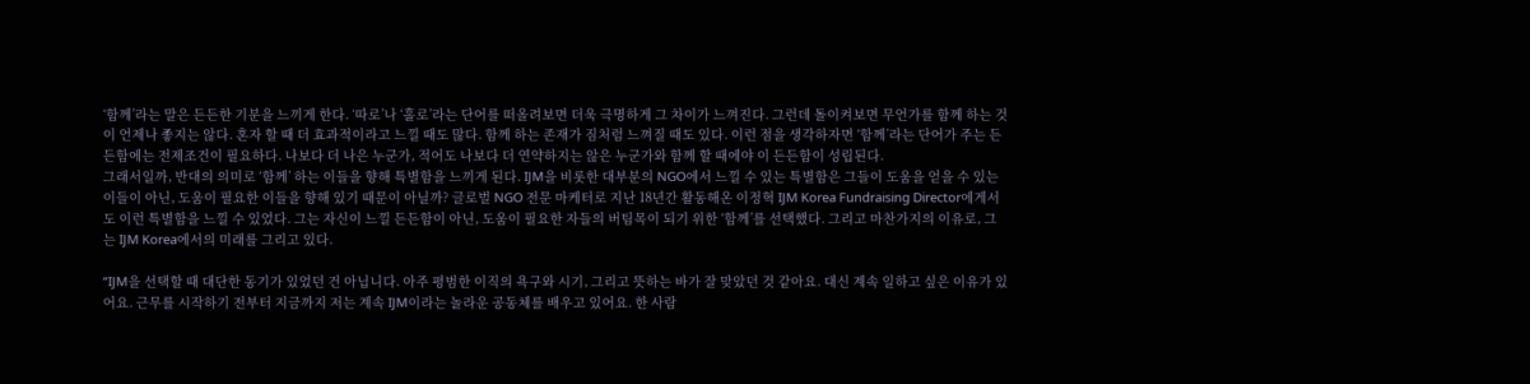‘함께’라는 말은 든든한 기분을 느끼게 한다. ‘따로’나 ‘홀로’라는 단어를 떠올려보면 더욱 극명하게 그 차이가 느껴진다. 그런데 돌이켜보면 무언가를 함께 하는 것이 언제나 좋지는 않다. 혼자 할 때 더 효과적이라고 느낄 때도 많다. 함께 하는 존재가 짐처럼 느껴질 때도 있다. 이런 점을 생각하자면 ‘함께’라는 단어가 주는 든든함에는 전제조건이 필요하다. 나보다 더 나은 누군가, 적어도 나보다 더 연약하지는 않은 누군가와 함께 할 때에야 이 든든함이 성립된다.
그래서일까, 반대의 의미로 ‘함께’ 하는 이들을 향해 특별함을 느끼게 된다. IJM을 비롯한 대부분의 NGO에서 느낄 수 있는 특별함은 그들이 도움을 얻을 수 있는 이들이 아닌, 도움이 필요한 이들을 향해 있기 때문이 아닐까? 글로벌 NGO 전문 마케터로 지난 18년간 활동해온 이정혁 IJM Korea Fundraising Director에게서도 이런 특별함을 느낄 수 있었다. 그는 자신이 느낄 든든함이 아닌, 도움이 필요한 자들의 버팀목이 되기 위한 ‘함께’를 선택했다. 그리고 마찬가지의 이유로, 그는 IJM Korea에서의 미래를 그리고 있다.

“IJM을 선택할 때 대단한 동기가 있었던 건 아닙니다. 아주 평범한 이직의 욕구와 시기, 그리고 뜻하는 바가 잘 맞았던 것 같아요. 대신 계속 일하고 싶은 이유가 있어요. 근무를 시작하기 전부터 지금까지 저는 계속 IJM이라는 놀라운 공동체를 배우고 있어요. 한 사람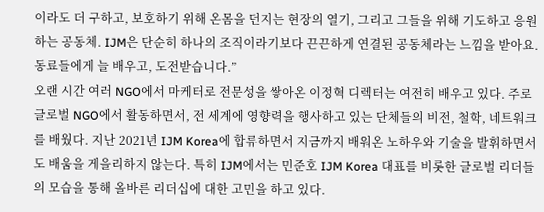이라도 더 구하고, 보호하기 위해 온몸을 던지는 현장의 열기, 그리고 그들을 위해 기도하고 응원하는 공동체. IJM은 단순히 하나의 조직이라기보다 끈끈하게 연결된 공동체라는 느낌을 받아요. 동료들에게 늘 배우고, 도전받습니다.”
오랜 시간 여러 NGO에서 마케터로 전문성을 쌓아온 이정혁 디렉터는 여전히 배우고 있다. 주로 글로벌 NGO에서 활동하면서, 전 세계에 영향력을 행사하고 있는 단체들의 비전, 철학, 네트워크를 배웠다. 지난 2021년 IJM Korea에 합류하면서 지금까지 배워온 노하우와 기술을 발휘하면서도 배움을 게을리하지 않는다. 특히 IJM에서는 민준호 IJM Korea 대표를 비롯한 글로벌 리더들의 모습을 통해 올바른 리더십에 대한 고민을 하고 있다.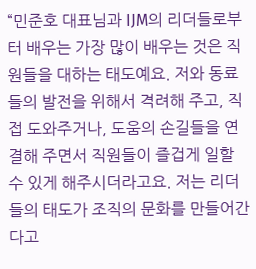“민준호 대표님과 IJM의 리더들로부터 배우는 가장 많이 배우는 것은 직원들을 대하는 태도예요. 저와 동료들의 발전을 위해서 격려해 주고, 직접 도와주거나, 도움의 손길들을 연결해 주면서 직원들이 즐겁게 일할 수 있게 해주시더라고요. 저는 리더들의 태도가 조직의 문화를 만들어간다고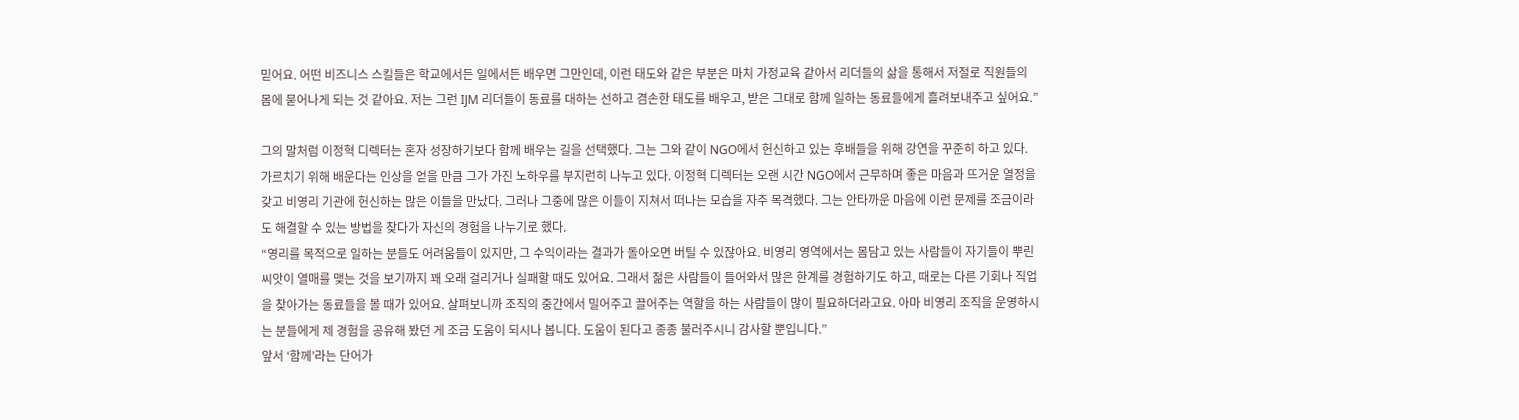믿어요. 어떤 비즈니스 스킬들은 학교에서든 일에서든 배우면 그만인데, 이런 태도와 같은 부분은 마치 가정교육 같아서 리더들의 삶을 통해서 저절로 직원들의 몸에 묻어나게 되는 것 같아요. 저는 그런 IJM 리더들이 동료를 대하는 선하고 겸손한 태도를 배우고, 받은 그대로 함께 일하는 동료들에게 흘려보내주고 싶어요.”

그의 말처럼 이정혁 디렉터는 혼자 성장하기보다 함께 배우는 길을 선택했다. 그는 그와 같이 NGO에서 헌신하고 있는 후배들을 위해 강연을 꾸준히 하고 있다. 가르치기 위해 배운다는 인상을 얻을 만큼 그가 가진 노하우를 부지런히 나누고 있다. 이정혁 디렉터는 오랜 시간 NGO에서 근무하며 좋은 마음과 뜨거운 열정을 갖고 비영리 기관에 헌신하는 많은 이들을 만났다. 그러나 그중에 많은 이들이 지쳐서 떠나는 모습을 자주 목격했다. 그는 안타까운 마음에 이런 문제를 조금이라도 해결할 수 있는 방법을 찾다가 자신의 경험을 나누기로 했다.
“영리를 목적으로 일하는 분들도 어려움들이 있지만, 그 수익이라는 결과가 돌아오면 버틸 수 있잖아요. 비영리 영역에서는 몸담고 있는 사람들이 자기들이 뿌린 씨앗이 열매를 맺는 것을 보기까지 꽤 오래 걸리거나 실패할 때도 있어요. 그래서 젊은 사람들이 들어와서 많은 한계를 경험하기도 하고, 때로는 다른 기회나 직업을 찾아가는 동료들을 볼 때가 있어요. 살펴보니까 조직의 중간에서 밀어주고 끌어주는 역할을 하는 사람들이 많이 필요하더라고요. 아마 비영리 조직을 운영하시는 분들에게 제 경험을 공유해 봤던 게 조금 도움이 되시나 봅니다. 도움이 된다고 종종 불러주시니 감사할 뿐입니다.”
앞서 ‘함께’라는 단어가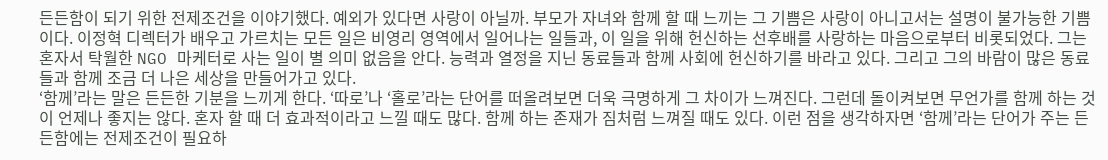든든함이 되기 위한 전제조건을 이야기했다. 예외가 있다면 사랑이 아닐까. 부모가 자녀와 함께 할 때 느끼는 그 기쁨은 사랑이 아니고서는 설명이 불가능한 기쁨이다. 이정혁 디렉터가 배우고 가르치는 모든 일은 비영리 영역에서 일어나는 일들과, 이 일을 위해 헌신하는 선후배를 사랑하는 마음으로부터 비롯되었다. 그는 혼자서 탁월한 NGO 마케터로 사는 일이 별 의미 없음을 안다. 능력과 열정을 지닌 동료들과 함께 사회에 헌신하기를 바라고 있다. 그리고 그의 바람이 많은 동료들과 함께 조금 더 나은 세상을 만들어가고 있다.
‘함께’라는 말은 든든한 기분을 느끼게 한다. ‘따로’나 ‘홀로’라는 단어를 떠올려보면 더욱 극명하게 그 차이가 느껴진다. 그런데 돌이켜보면 무언가를 함께 하는 것이 언제나 좋지는 않다. 혼자 할 때 더 효과적이라고 느낄 때도 많다. 함께 하는 존재가 짐처럼 느껴질 때도 있다. 이런 점을 생각하자면 ‘함께’라는 단어가 주는 든든함에는 전제조건이 필요하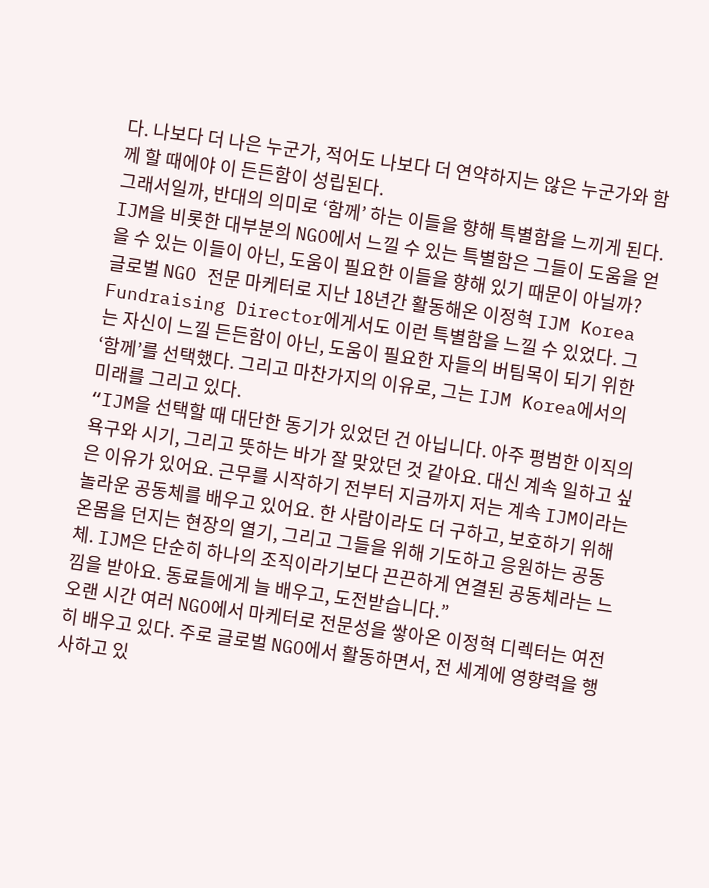다. 나보다 더 나은 누군가, 적어도 나보다 더 연약하지는 않은 누군가와 함께 할 때에야 이 든든함이 성립된다.
그래서일까, 반대의 의미로 ‘함께’ 하는 이들을 향해 특별함을 느끼게 된다. IJM을 비롯한 대부분의 NGO에서 느낄 수 있는 특별함은 그들이 도움을 얻을 수 있는 이들이 아닌, 도움이 필요한 이들을 향해 있기 때문이 아닐까? 글로벌 NGO 전문 마케터로 지난 18년간 활동해온 이정혁 IJM Korea Fundraising Director에게서도 이런 특별함을 느낄 수 있었다. 그는 자신이 느낄 든든함이 아닌, 도움이 필요한 자들의 버팀목이 되기 위한 ‘함께’를 선택했다. 그리고 마찬가지의 이유로, 그는 IJM Korea에서의 미래를 그리고 있다.
“IJM을 선택할 때 대단한 동기가 있었던 건 아닙니다. 아주 평범한 이직의 욕구와 시기, 그리고 뜻하는 바가 잘 맞았던 것 같아요. 대신 계속 일하고 싶은 이유가 있어요. 근무를 시작하기 전부터 지금까지 저는 계속 IJM이라는 놀라운 공동체를 배우고 있어요. 한 사람이라도 더 구하고, 보호하기 위해 온몸을 던지는 현장의 열기, 그리고 그들을 위해 기도하고 응원하는 공동체. IJM은 단순히 하나의 조직이라기보다 끈끈하게 연결된 공동체라는 느낌을 받아요. 동료들에게 늘 배우고, 도전받습니다.”
오랜 시간 여러 NGO에서 마케터로 전문성을 쌓아온 이정혁 디렉터는 여전히 배우고 있다. 주로 글로벌 NGO에서 활동하면서, 전 세계에 영향력을 행사하고 있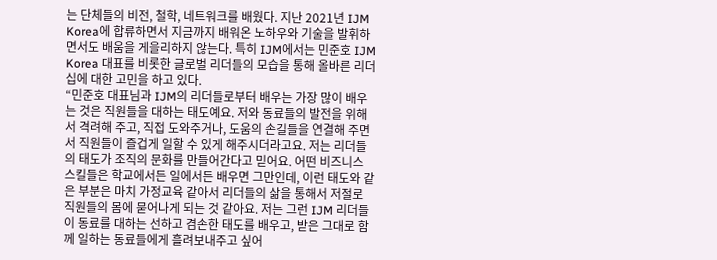는 단체들의 비전, 철학, 네트워크를 배웠다. 지난 2021년 IJM Korea에 합류하면서 지금까지 배워온 노하우와 기술을 발휘하면서도 배움을 게을리하지 않는다. 특히 IJM에서는 민준호 IJM Korea 대표를 비롯한 글로벌 리더들의 모습을 통해 올바른 리더십에 대한 고민을 하고 있다.
“민준호 대표님과 IJM의 리더들로부터 배우는 가장 많이 배우는 것은 직원들을 대하는 태도예요. 저와 동료들의 발전을 위해서 격려해 주고, 직접 도와주거나, 도움의 손길들을 연결해 주면서 직원들이 즐겁게 일할 수 있게 해주시더라고요. 저는 리더들의 태도가 조직의 문화를 만들어간다고 믿어요. 어떤 비즈니스 스킬들은 학교에서든 일에서든 배우면 그만인데, 이런 태도와 같은 부분은 마치 가정교육 같아서 리더들의 삶을 통해서 저절로 직원들의 몸에 묻어나게 되는 것 같아요. 저는 그런 IJM 리더들이 동료를 대하는 선하고 겸손한 태도를 배우고, 받은 그대로 함께 일하는 동료들에게 흘려보내주고 싶어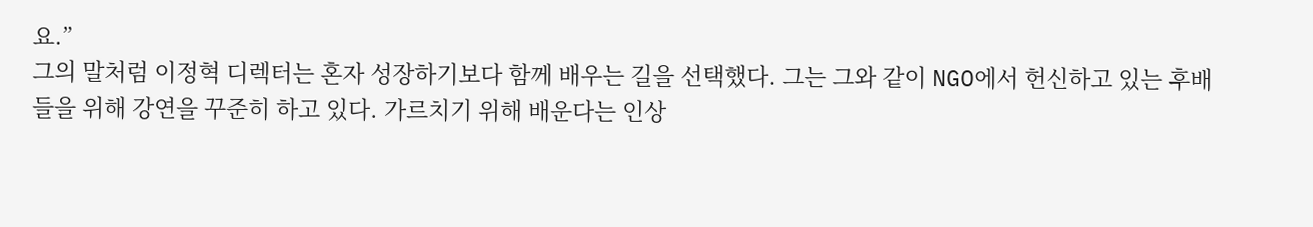요.”
그의 말처럼 이정혁 디렉터는 혼자 성장하기보다 함께 배우는 길을 선택했다. 그는 그와 같이 NGO에서 헌신하고 있는 후배들을 위해 강연을 꾸준히 하고 있다. 가르치기 위해 배운다는 인상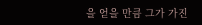을 얻을 만큼 그가 가진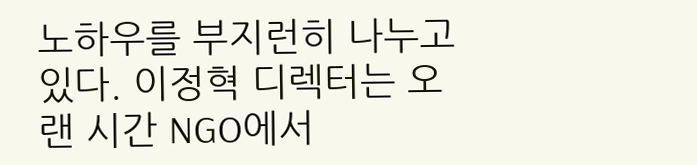노하우를 부지런히 나누고 있다. 이정혁 디렉터는 오랜 시간 NGO에서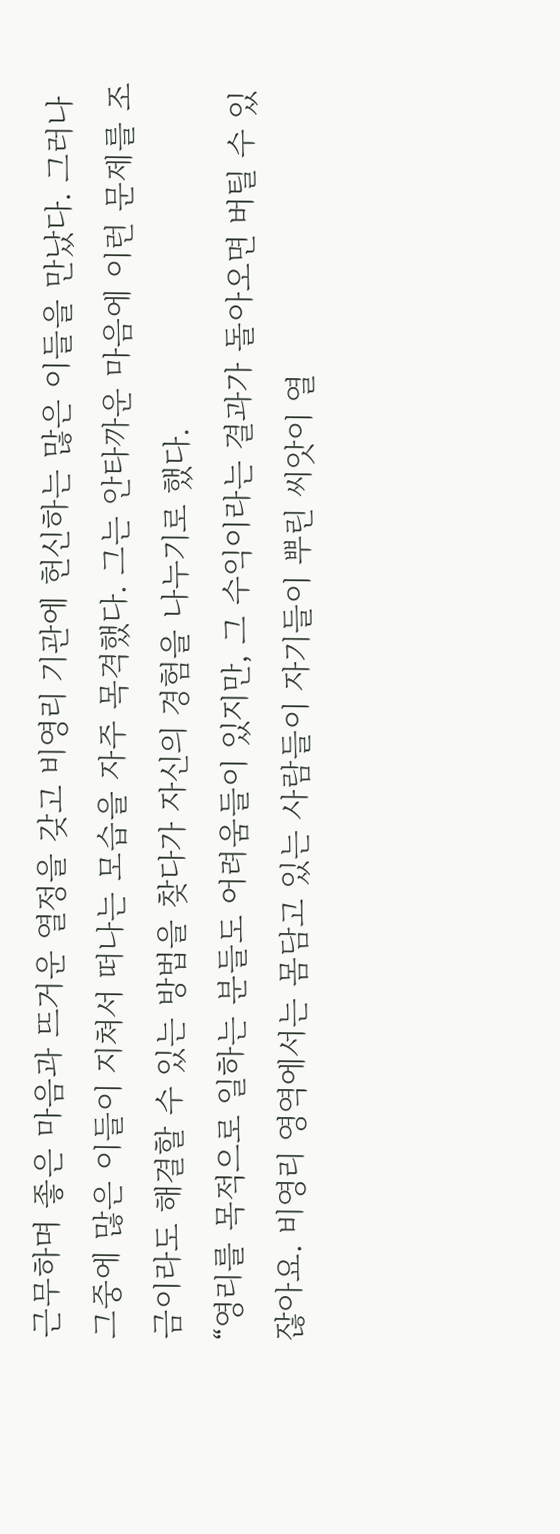근무하며 좋은 마음과 뜨거운 열정을 갖고 비영리 기관에 헌신하는 많은 이들을 만났다. 그러나 그중에 많은 이들이 지쳐서 떠나는 모습을 자주 목격했다. 그는 안타까운 마음에 이런 문제를 조금이라도 해결할 수 있는 방법을 찾다가 자신의 경험을 나누기로 했다.
“영리를 목적으로 일하는 분들도 어려움들이 있지만, 그 수익이라는 결과가 돌아오면 버틸 수 있잖아요. 비영리 영역에서는 몸담고 있는 사람들이 자기들이 뿌린 씨앗이 열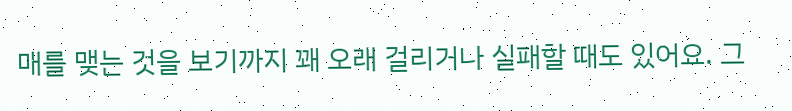매를 맺는 것을 보기까지 꽤 오래 걸리거나 실패할 때도 있어요. 그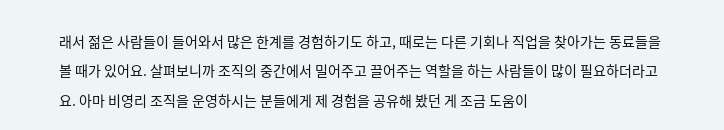래서 젊은 사람들이 들어와서 많은 한계를 경험하기도 하고, 때로는 다른 기회나 직업을 찾아가는 동료들을 볼 때가 있어요. 살펴보니까 조직의 중간에서 밀어주고 끌어주는 역할을 하는 사람들이 많이 필요하더라고요. 아마 비영리 조직을 운영하시는 분들에게 제 경험을 공유해 봤던 게 조금 도움이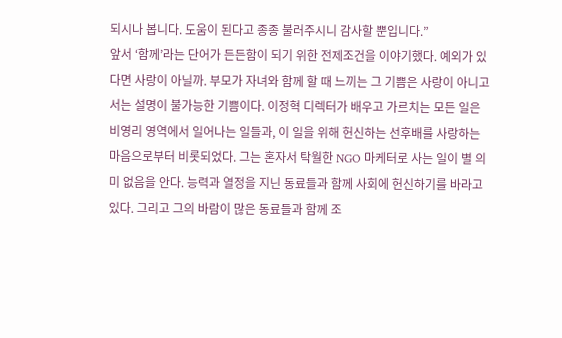되시나 봅니다. 도움이 된다고 종종 불러주시니 감사할 뿐입니다.”
앞서 ‘함께’라는 단어가 든든함이 되기 위한 전제조건을 이야기했다. 예외가 있다면 사랑이 아닐까. 부모가 자녀와 함께 할 때 느끼는 그 기쁨은 사랑이 아니고서는 설명이 불가능한 기쁨이다. 이정혁 디렉터가 배우고 가르치는 모든 일은 비영리 영역에서 일어나는 일들과, 이 일을 위해 헌신하는 선후배를 사랑하는 마음으로부터 비롯되었다. 그는 혼자서 탁월한 NGO 마케터로 사는 일이 별 의미 없음을 안다. 능력과 열정을 지닌 동료들과 함께 사회에 헌신하기를 바라고 있다. 그리고 그의 바람이 많은 동료들과 함께 조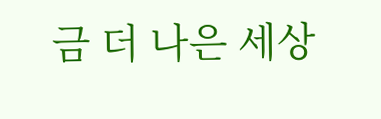금 더 나은 세상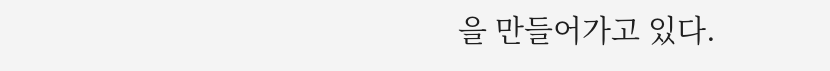을 만들어가고 있다.